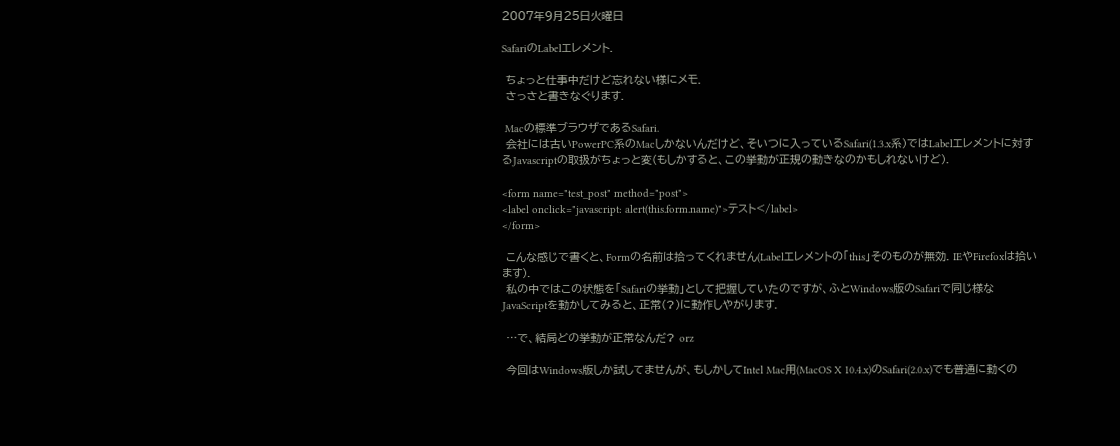2007年9月25日火曜日

SafariのLabelエレメント.

 ちょっと仕事中だけど忘れない様にメモ.
 さっさと書きなぐります.

 Macの標準ブラウザであるSafari.
 会社には古いPowerPC系のMacしかないんだけど、そいつに入っているSafari(1.3.x系)ではLabelエレメントに対するJavascriptの取扱がちょっと変(もしかすると、この挙動が正規の動きなのかもしれないけど).

<form name="test_post" method="post">
<label onclick="javascript: alert(this.form.name)">テスト</label>
</form>

 こんな感じで書くと、Formの名前は拾ってくれません(Labelエレメントの「this」そのものが無効. IEやFirefoxは拾います).
 私の中ではこの状態を「Safariの挙動」として把握していたのですが、ふとWindows版のSafariで同じ様なJavaScriptを動かしてみると、正常(?)に動作しやがります.

 …で、結局どの挙動が正常なんだ? orz

 今回はWindows版しか試してませんが、もしかしてIntel Mac用(MacOS X 10.4.x)のSafari(2.0.x)でも普通に動くの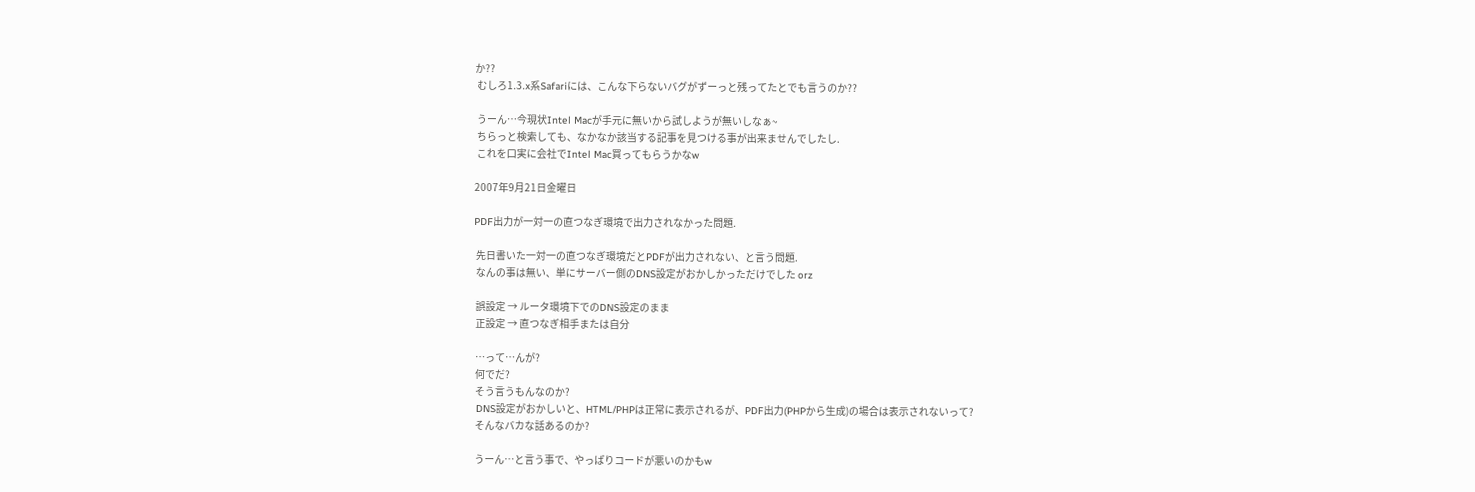か??
 むしろ1.3.x系Safariには、こんな下らないバグがずーっと残ってたとでも言うのか??

 うーん…今現状Intel Macが手元に無いから試しようが無いしなぁ~
 ちらっと検索しても、なかなか該当する記事を見つける事が出来ませんでしたし.
 これを口実に会社でIntel Mac買ってもらうかなw

2007年9月21日金曜日

PDF出力が一対一の直つなぎ環境で出力されなかった問題.

 先日書いた一対一の直つなぎ環境だとPDFが出力されない、と言う問題.
 なんの事は無い、単にサーバー側のDNS設定がおかしかっただけでした orz

 誤設定 → ルータ環境下でのDNS設定のまま
 正設定 → 直つなぎ相手または自分

 …って…んが?
 何でだ?
 そう言うもんなのか?
 DNS設定がおかしいと、HTML/PHPは正常に表示されるが、PDF出力(PHPから生成)の場合は表示されないって?
 そんなバカな話あるのか?

 うーん…と言う事で、やっぱりコードが悪いのかもw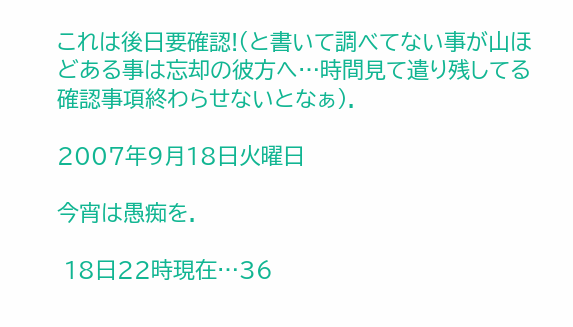これは後日要確認!(と書いて調べてない事が山ほどある事は忘却の彼方へ…時間見て遣り残してる確認事項終わらせないとなぁ).

2007年9月18日火曜日

今宵は愚痴を.

 18日22時現在…36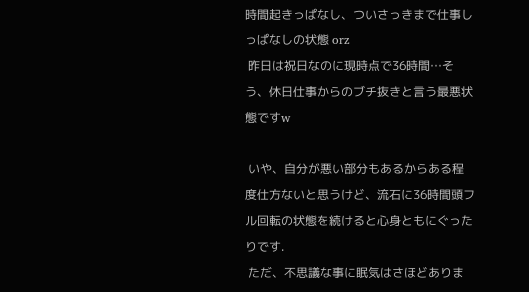時間起きっぱなし、ついさっきまで仕事しっぱなしの状態 orz
 昨日は祝日なのに現時点で36時間…そう、休日仕事からのブチ抜きと言う最悪状態ですw

 いや、自分が悪い部分もあるからある程度仕方ないと思うけど、流石に36時間頭フル回転の状態を続けると心身ともにぐったりです.
 ただ、不思議な事に眠気はさほどありま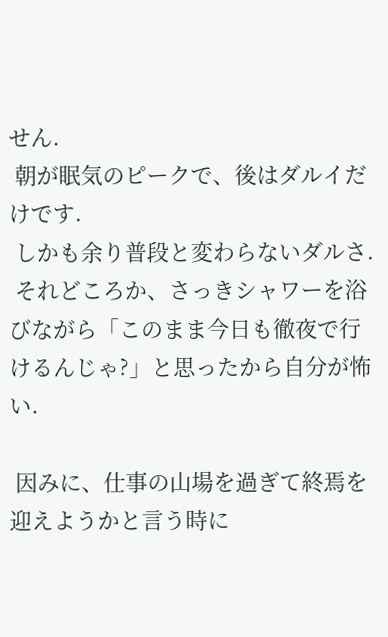せん.
 朝が眠気のピークで、後はダルイだけです.
 しかも余り普段と変わらないダルさ.
 それどころか、さっきシャワーを浴びながら「このまま今日も徹夜で行けるんじゃ?」と思ったから自分が怖い.

 因みに、仕事の山場を過ぎて終焉を迎えようかと言う時に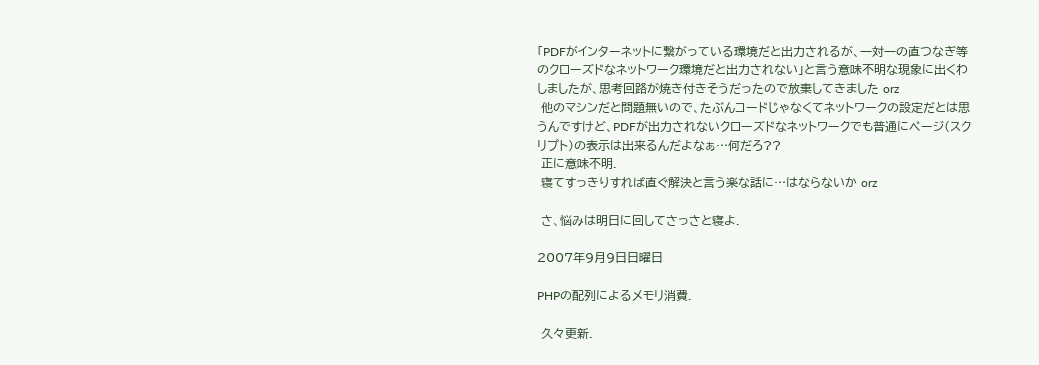「PDFがインターネットに繋がっている環境だと出力されるが、一対一の直つなぎ等のクローズドなネットワーク環境だと出力されない」と言う意味不明な現象に出くわしましたが、思考回路が焼き付きそうだったので放棄してきました orz
 他のマシンだと問題無いので、たぶんコードじゃなくてネットワークの設定だとは思うんですけど、PDFが出力されないクローズドなネットワークでも普通にページ(スクリプト)の表示は出来るんだよなぁ…何だろ??
 正に意味不明.
 寝てすっきりすれば直ぐ解決と言う楽な話に…はならないか orz

 さ、悩みは明日に回してさっさと寝よ.

2007年9月9日日曜日

PHPの配列によるメモリ消費.

 久々更新.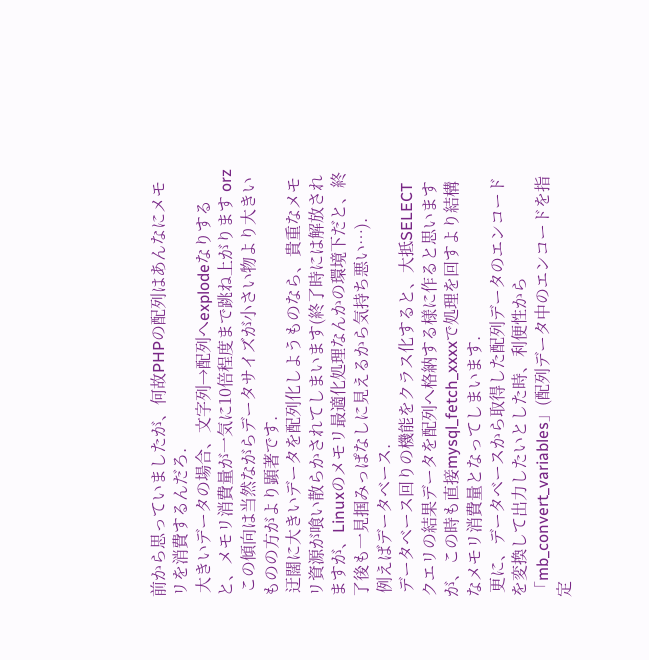前から思っていましたが、何故PHPの配列はあんなにメモリを消費するんだろ.
 大きいデータの場合、文字列→配列へexplodeなりすると、メモリ消費量が一気に10倍程度まで跳ね上がります orz
 この傾向は当然ながらデータサイズが小さい物より大きいものの方がより顕著です.
 迂闊に大きいデータを配列化しようものなら、貴重なメモリ資源が喰い散らかされてしまいます(終了時には解放されますが、Linuxのメモリ最適化処理なんかの環境下だと、終了後も一見掴みっぱなしに見えるから気持ち悪い…).
 例えばデータベース.
 データベース回りの機能をクラス化すると、大抵SELECTクエリの結果データを配列へ格納する様に作ると思いますが、この時も直接mysql_fetch_xxxxで処理を回すより結構なメモリ消費量となってしまいます.
 更に、データベースから取得した配列データのエンコードを変換して出力したいとした時、利便性から「mb_convert_variables」(配列データ中のエンコードを指定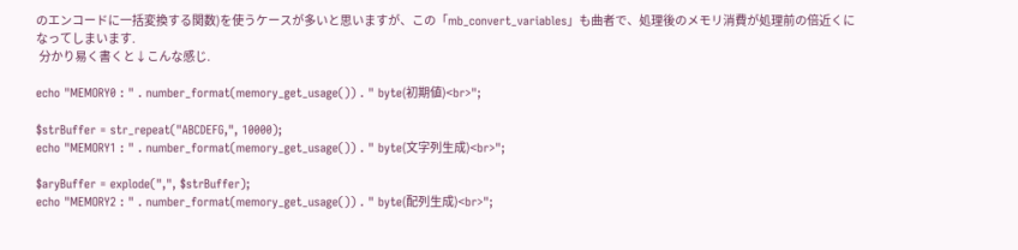のエンコードに一括変換する関数)を使うケースが多いと思いますが、この「mb_convert_variables」も曲者で、処理後のメモリ消費が処理前の倍近くになってしまいます.
 分かり易く書くと↓こんな感じ.

echo "MEMORY0 : " . number_format(memory_get_usage()) . " byte(初期値)<br>";

$strBuffer = str_repeat("ABCDEFG,", 10000);
echo "MEMORY1 : " . number_format(memory_get_usage()) . " byte(文字列生成)<br>";

$aryBuffer = explode(",", $strBuffer);
echo "MEMORY2 : " . number_format(memory_get_usage()) . " byte(配列生成)<br>";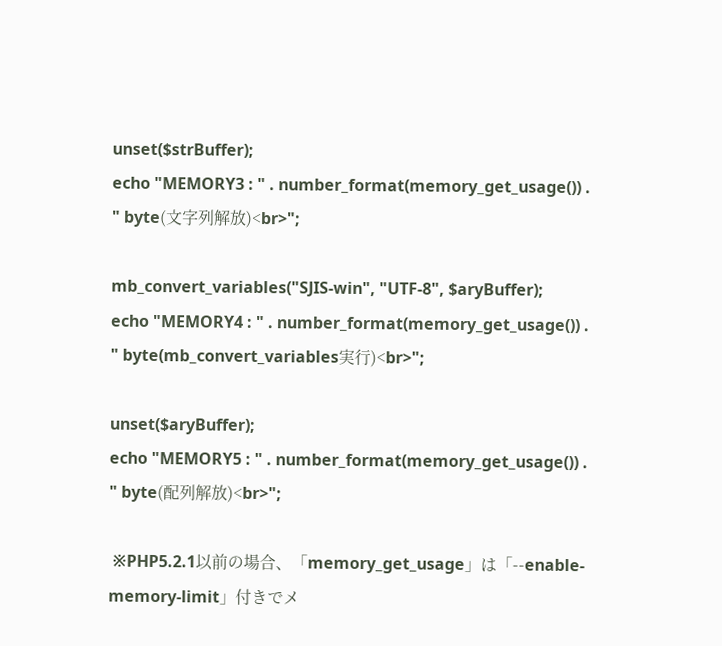unset($strBuffer);
echo "MEMORY3 : " . number_format(memory_get_usage()) . " byte(文字列解放)<br>";

mb_convert_variables("SJIS-win", "UTF-8", $aryBuffer);
echo "MEMORY4 : " . number_format(memory_get_usage()) . " byte(mb_convert_variables実行)<br>";

unset($aryBuffer);
echo "MEMORY5 : " . number_format(memory_get_usage()) . " byte(配列解放)<br>";

 ※PHP5.2.1以前の場合、「memory_get_usage」は「--enable-memory-limit」付きでメ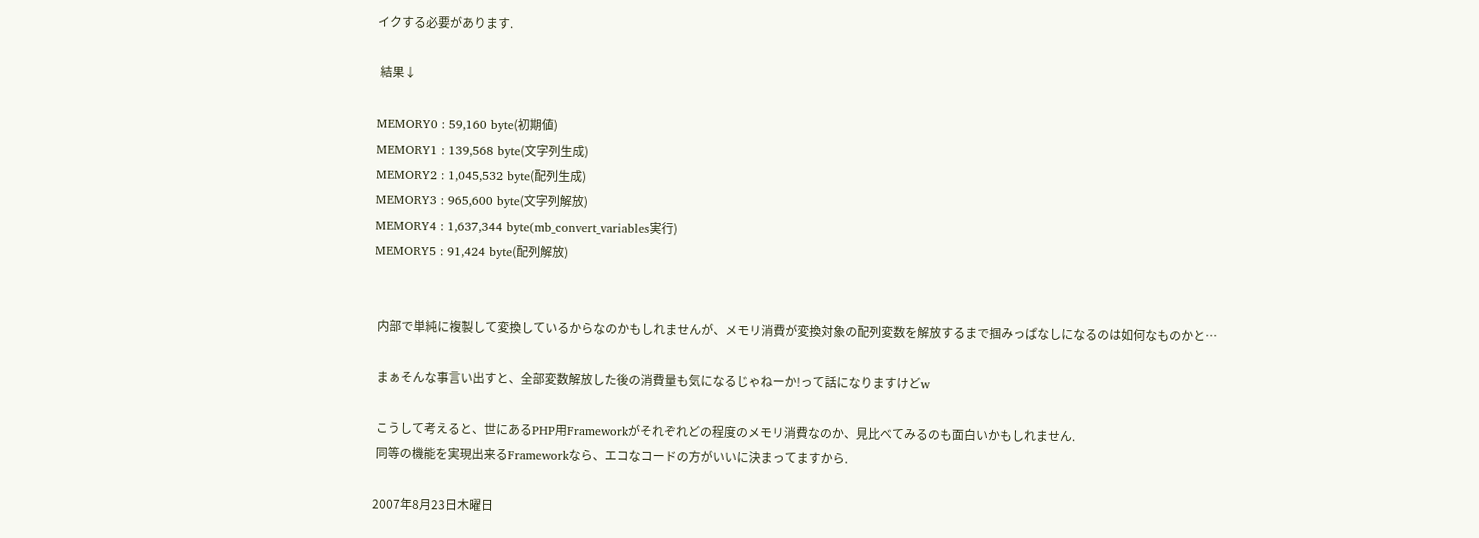イクする必要があります.

 結果↓

MEMORY0 : 59,160 byte(初期値)
MEMORY1 : 139,568 byte(文字列生成)
MEMORY2 : 1,045,532 byte(配列生成)
MEMORY3 : 965,600 byte(文字列解放)
MEMORY4 : 1,637,344 byte(mb_convert_variables実行)
MEMORY5 : 91,424 byte(配列解放)


 内部で単純に複製して変換しているからなのかもしれませんが、メモリ消費が変換対象の配列変数を解放するまで掴みっぱなしになるのは如何なものかと…

 まぁそんな事言い出すと、全部変数解放した後の消費量も気になるじゃねーか!って話になりますけどw

 こうして考えると、世にあるPHP用Frameworkがそれぞれどの程度のメモリ消費なのか、見比べてみるのも面白いかもしれません.
 同等の機能を実現出来るFrameworkなら、エコなコードの方がいいに決まってますから.

2007年8月23日木曜日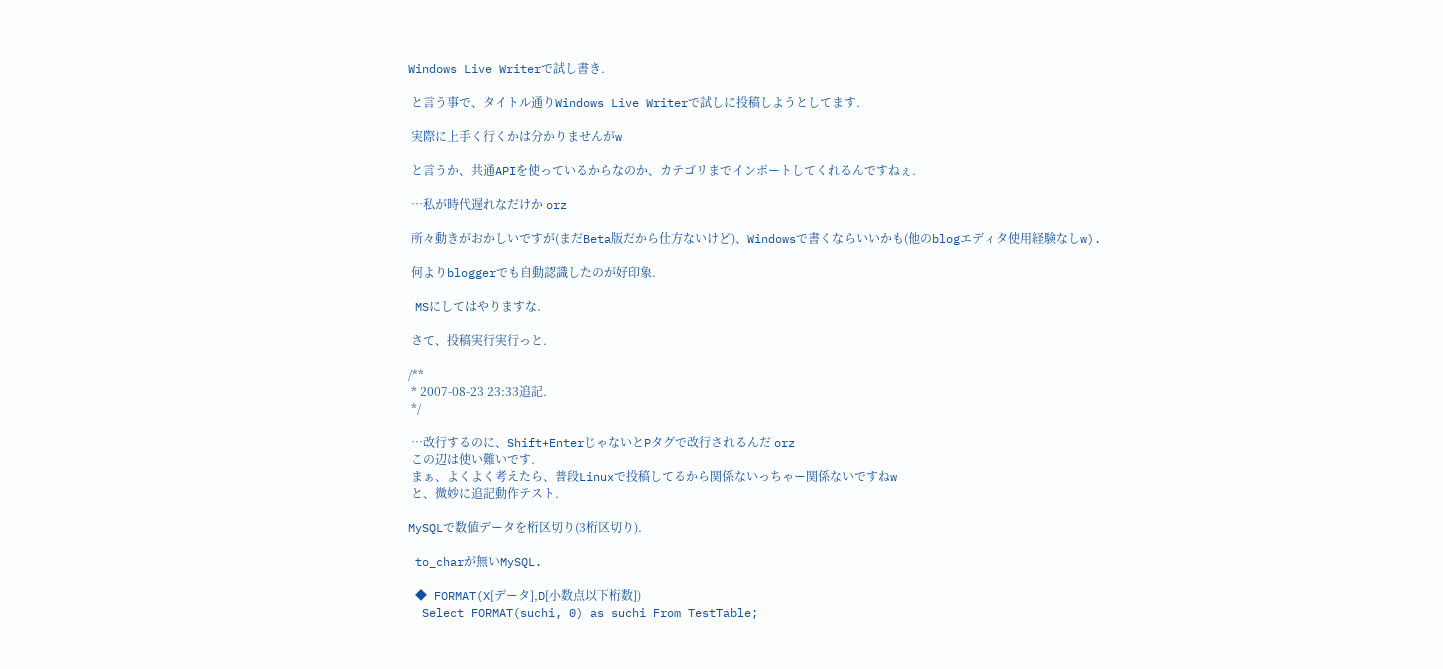Windows Live Writerで試し書き.

 と言う事で、タイトル通りWindows Live Writerで試しに投稿しようとしてます.

 実際に上手く行くかは分かりませんがw

 と言うか、共通APIを使っているからなのか、カテゴリまでインポートしてくれるんですねぇ.

 …私が時代遅れなだけか orz

 所々動きがおかしいですが(まだBeta版だから仕方ないけど)、Windowsで書くならいいかも(他のblogエディタ使用経験なしw).

 何よりbloggerでも自動認識したのが好印象.

 MSにしてはやりますな.

 さて、投稿実行実行っと.

/**
 * 2007-08-23 23:33追記.
 */

 …改行するのに、Shift+EnterじゃないとPタグで改行されるんだ orz
 この辺は使い難いです.
 まぁ、よくよく考えたら、普段Linuxで投稿してるから関係ないっちゃー関係ないですねw
 と、微妙に追記動作テスト.

MySQLで数値データを桁区切り(3桁区切り).

 to_charが無いMySQL.

 ◆ FORMAT(X[データ],D[小数点以下桁数])
  Select FORMAT(suchi, 0) as suchi From TestTable;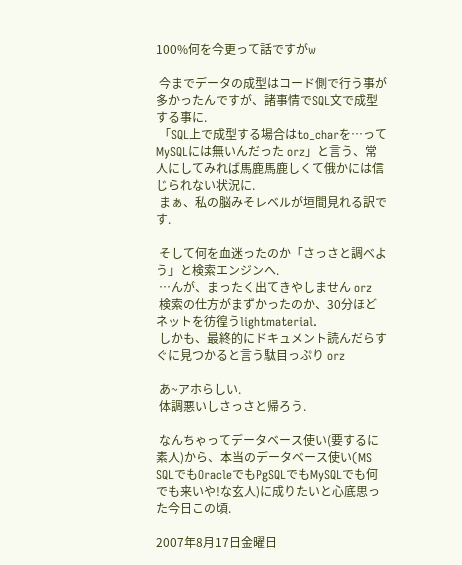100%何を今更って話ですがw

 今までデータの成型はコード側で行う事が多かったんですが、諸事情でSQL文で成型する事に.
 「SQL上で成型する場合はto_charを…ってMySQLには無いんだった orz」と言う、常人にしてみれば馬鹿馬鹿しくて俄かには信じられない状況に.
 まぁ、私の脳みそレベルが垣間見れる訳です.

 そして何を血迷ったのか「さっさと調べよう」と検索エンジンへ.
 …んが、まったく出てきやしません orz
 検索の仕方がまずかったのか、30分ほどネットを彷徨うlightmaterial.
 しかも、最終的にドキュメント読んだらすぐに見つかると言う駄目っぷり orz

 あ~アホらしい.
 体調悪いしさっさと帰ろう.

 なんちゃってデータベース使い(要するに素人)から、本当のデータベース使い(MS SQLでもOracleでもPgSQLでもMySQLでも何でも来いや!な玄人)に成りたいと心底思った今日この頃.

2007年8月17日金曜日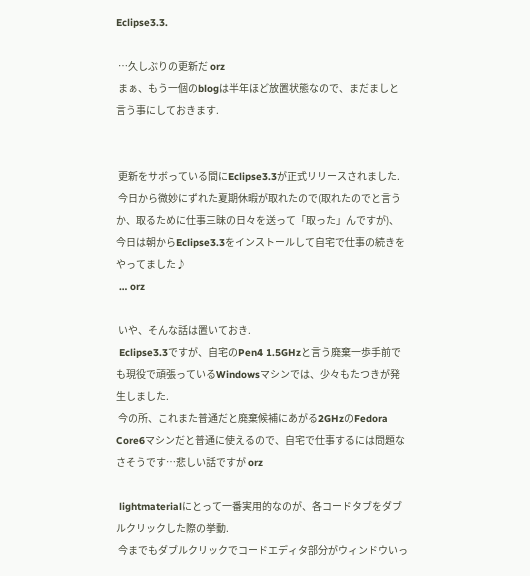Eclipse3.3.

 …久しぶりの更新だ orz
 まぁ、もう一個のblogは半年ほど放置状態なので、まだましと言う事にしておきます.


 更新をサボっている間にEclipse3.3が正式リリースされました.
 今日から微妙にずれた夏期休暇が取れたので(取れたのでと言うか、取るために仕事三昧の日々を送って「取った」んですが)、今日は朝からEclipse3.3をインストールして自宅で仕事の続きをやってました♪
 … orz

 いや、そんな話は置いておき.
 Eclipse3.3ですが、自宅のPen4 1.5GHzと言う廃棄一歩手前でも現役で頑張っているWindowsマシンでは、少々もたつきが発生しました.
 今の所、これまた普通だと廃棄候補にあがる2GHzのFedora Core6マシンだと普通に使えるので、自宅で仕事するには問題なさそうです…悲しい話ですが orz

 lightmaterialにとって一番実用的なのが、各コードタブをダブルクリックした際の挙動.
 今までもダブルクリックでコードエディタ部分がウィンドウいっ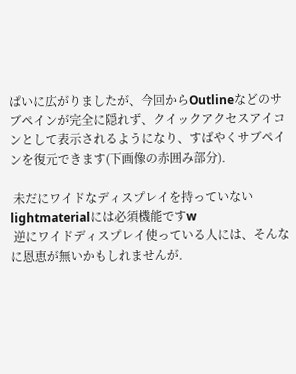ぱいに広がりましたが、今回からOutlineなどのサブペインが完全に隠れず、クイックアクセスアイコンとして表示されるようになり、すばやくサブペインを復元できます(下画像の赤囲み部分).

 未だにワイドなディスプレイを持っていないlightmaterialには必須機能ですw
 逆にワイドディスプレイ使っている人には、そんなに恩恵が無いかもしれませんが.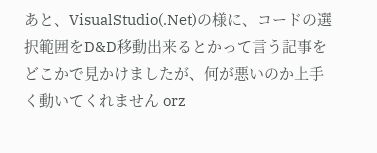あと、VisualStudio(.Net)の様に、コードの選択範囲をD&D移動出来るとかって言う記事をどこかで見かけましたが、何が悪いのか上手く動いてくれません orz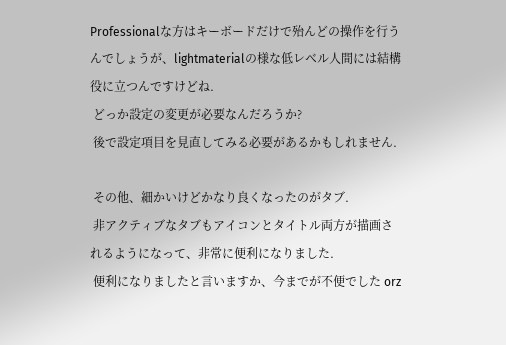Professionalな方はキーボードだけで殆んどの操作を行うんでしょうが、lightmaterialの様な低レベル人間には結構役に立つんですけどね.
 どっか設定の変更が必要なんだろうか?
 後で設定項目を見直してみる必要があるかもしれません.

 その他、細かいけどかなり良くなったのがタブ.
 非アクティブなタブもアイコンとタイトル両方が描画されるようになって、非常に便利になりました.
 便利になりましたと言いますか、今までが不便でした orz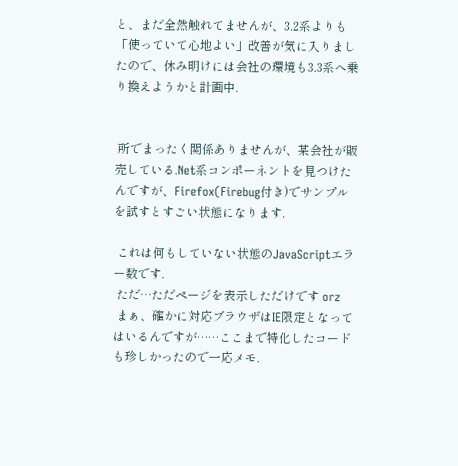と、まだ全然触れてませんが、3.2系よりも「使っていて心地よい」改善が気に入りましたので、休み明けには会社の環境も3.3系へ乗り換えようかと計画中.


 所でまったく関係ありませんが、某会社が販売している.Net系コンポーネントを見つけたんですが、Firefox(Firebug付き)でサンプルを試すとすごい状態になります.

 これは何もしていない状態のJavaScriptエラー数です.
 ただ…ただページを表示しただけです orz
 まぁ、確かに対応ブラウザはIE限定となってはいるんですが……ここまで特化したコードも珍しかったので一応メモ.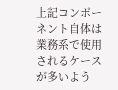上記コンポーネント自体は業務系で使用されるケースが多いよう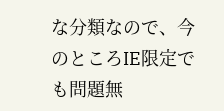な分類なので、今のところIE限定でも問題無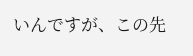いんですが、この先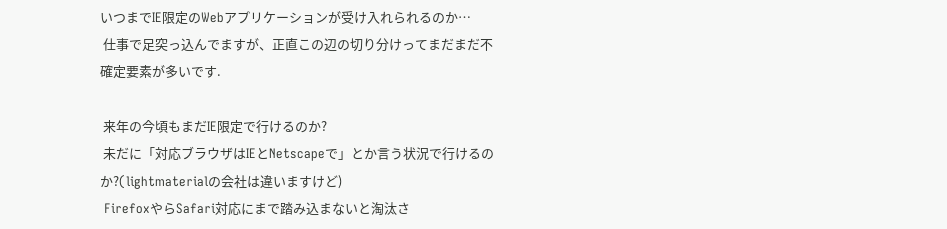いつまでIE限定のWebアプリケーションが受け入れられるのか…
 仕事で足突っ込んでますが、正直この辺の切り分けってまだまだ不確定要素が多いです.

 来年の今頃もまだIE限定で行けるのか?
 未だに「対応ブラウザはIEとNetscapeで」とか言う状況で行けるのか?(lightmaterialの会社は違いますけど)
 FirefoxやらSafari対応にまで踏み込まないと淘汰さ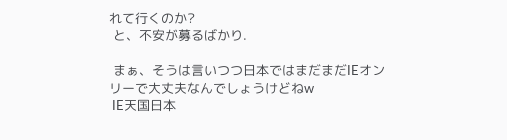れて行くのか?
 と、不安が募るばかり.

 まぁ、そうは言いつつ日本ではまだまだIEオンリーで大丈夫なんでしょうけどねw
 IE天国日本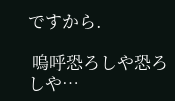ですから.

 嗚呼恐ろしや恐ろしや…